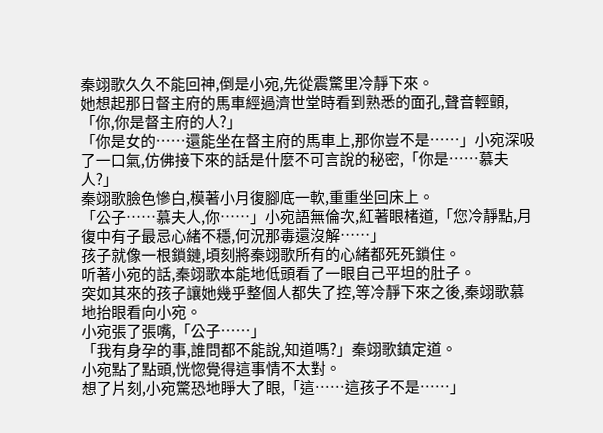秦翊歌久久不能回神,倒是小宛,先從震驚里冷靜下來。
她想起那日督主府的馬車經過濟世堂時看到熟悉的面孔,聲音輕顫,「你,你是督主府的人?」
「你是女的……還能坐在督主府的馬車上,那你豈不是……」小宛深吸了一口氣,仿佛接下來的話是什麼不可言說的秘密,「你是……慕夫人?」
秦翊歌臉色慘白,模著小月復腳底一軟,重重坐回床上。
「公子……慕夫人,你……」小宛語無倫次,紅著眼楮道,「您冷靜點,月復中有子最忌心緒不穩,何況那毒還沒解……」
孩子就像一根鎖鏈,頃刻將秦翊歌所有的心緒都死死鎖住。
听著小宛的話,秦翊歌本能地低頭看了一眼自己平坦的肚子。
突如其來的孩子讓她幾乎整個人都失了控,等冷靜下來之後,秦翊歌慕地抬眼看向小宛。
小宛張了張嘴,「公子……」
「我有身孕的事,誰問都不能說,知道嗎?」秦翊歌鎮定道。
小宛點了點頭,恍惚覺得這事情不太對。
想了片刻,小宛驚恐地睜大了眼,「這……這孩子不是……」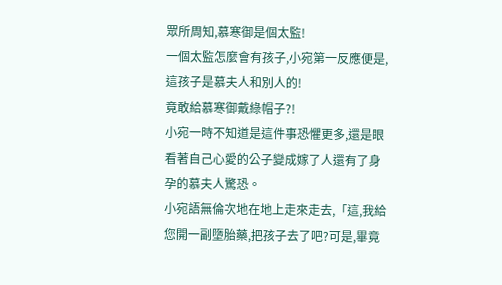眾所周知,慕寒御是個太監!
一個太監怎麼會有孩子,小宛第一反應便是,這孩子是慕夫人和別人的!
竟敢給慕寒御戴綠帽子?!
小宛一時不知道是這件事恐懼更多,還是眼看著自己心愛的公子變成嫁了人還有了身孕的慕夫人驚恐。
小宛語無倫次地在地上走來走去,「這,我給您開一副墮胎藥,把孩子去了吧?可是,畢竟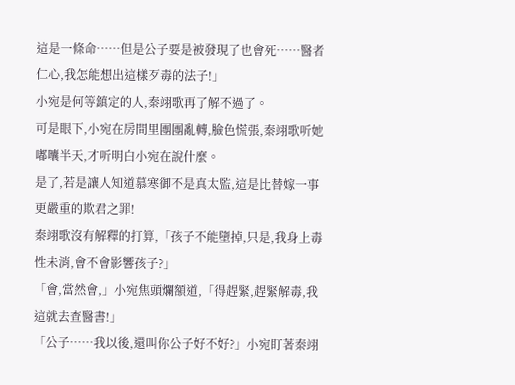這是一條命……但是公子要是被發現了也會死……醫者仁心,我怎能想出這樣歹毒的法子!」
小宛是何等鎮定的人,秦翊歌再了解不過了。
可是眼下,小宛在房間里團團亂轉,臉色慌張,秦翊歌听她嘟囔半天,才听明白小宛在說什麼。
是了,若是讓人知道慕寒御不是真太監,這是比替嫁一事更嚴重的欺君之罪!
秦翊歌沒有解釋的打算,「孩子不能墮掉,只是,我身上毒性未消,會不會影響孩子?」
「會,當然會,」小宛焦頭爛額道,「得趕緊,趕緊解毒,我這就去查醫書!」
「公子……我以後,還叫你公子好不好?」小宛盯著秦翊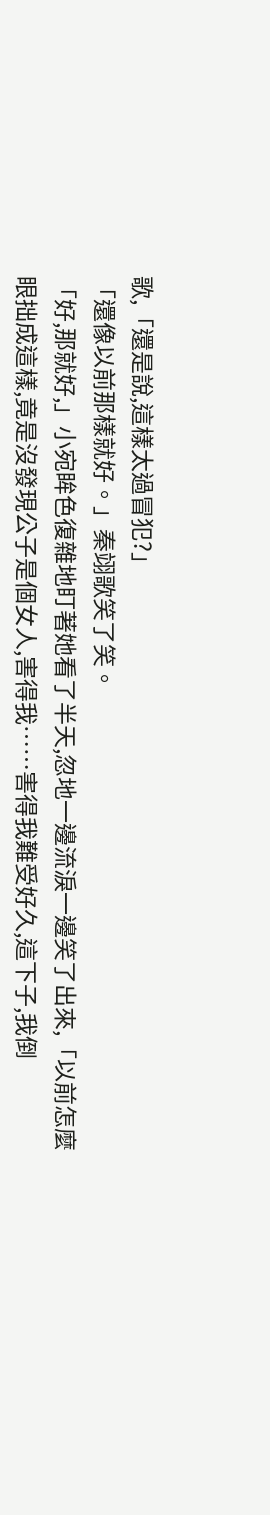歌,「還是說,這樣太過冒犯?」
「還像以前那樣就好。」秦翊歌笑了笑。
「好,那就好,」小宛眸色復雜地盯著她看了半天,忽地一邊流淚一邊笑了出來,「以前怎麼眼拙成這樣,竟是沒發現公子是個女人,害得我……害得我難受好久,這下子,我倒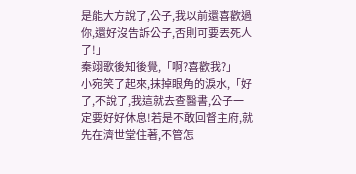是能大方說了,公子,我以前還喜歡過你,還好沒告訴公子,否則可要丟死人了!」
秦翊歌後知後覺,「啊?喜歡我?」
小宛笑了起來,抹掉眼角的淚水,「好了,不說了,我這就去查醫書,公子一定要好好休息!若是不敢回督主府,就先在濟世堂住著,不管怎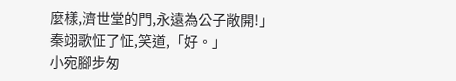麼樣,濟世堂的門,永遠為公子敞開!」
秦翊歌怔了怔,笑道,「好。」
小宛腳步匆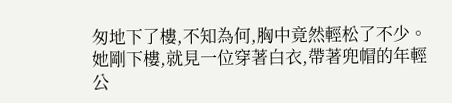匆地下了樓,不知為何,胸中竟然輕松了不少。
她剛下樓,就見一位穿著白衣,帶著兜帽的年輕公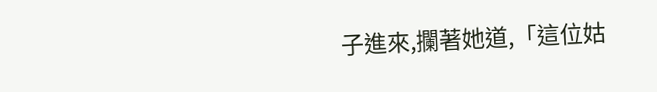子進來,攔著她道,「這位姑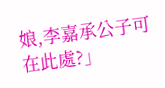娘,李嘉承公子可在此處?」